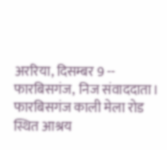अररिया, दिसम्बर 9 -- फारबिसगंज, निज संवाददाता। फारबिसगंज काली मेला रोड स्थित आश्रय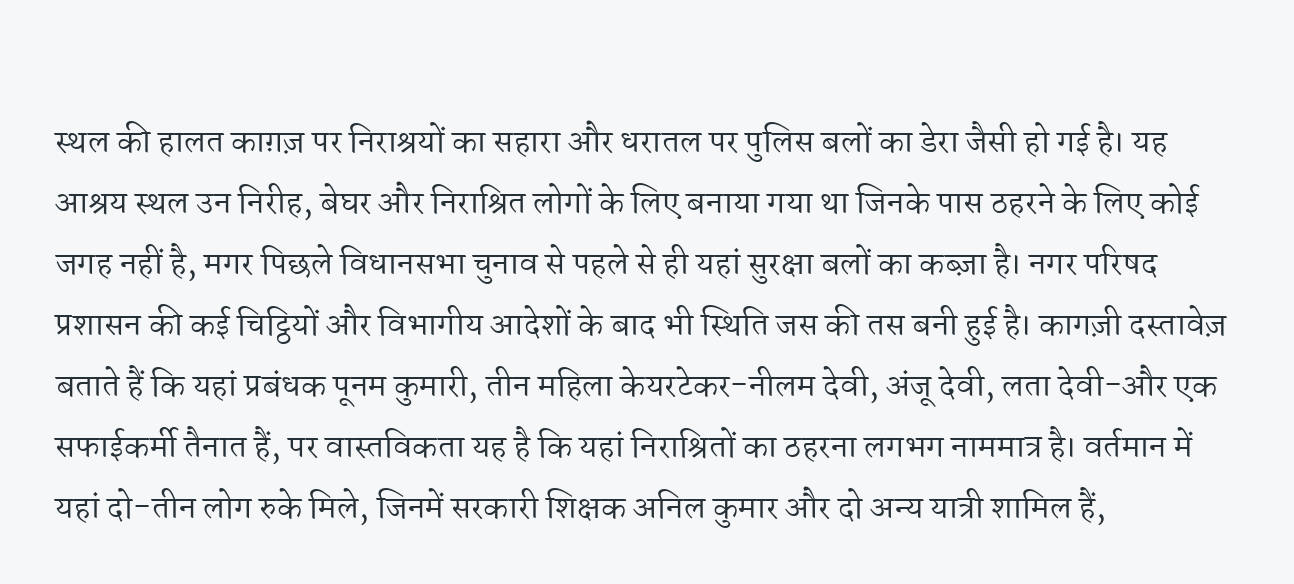स्थल की हालत काग़ज़ पर निराश्रयों का सहारा और धरातल पर पुलिस बलों का डेरा जैसी हो गई है। यह आश्रय स्थल उन निरीह, बेघर और निराश्रित लोगों के लिए बनाया गया था जिनके पास ठहरने के लिए कोई जगह नहीं है, मगर पिछले विधानसभा चुनाव से पहले से ही यहां सुरक्षा बलों का कब्ज़ा है। नगर परिषद प्रशासन की कई चिट्ठियों और विभागीय आदेशों के बाद भी स्थिति जस की तस बनी हुई है। कागज़ी दस्तावेज़ बताते हैं कि यहां प्रबंधक पूनम कुमारी, तीन महिला केयरटेकर-नीलम देवी, अंजू देवी, लता देवी-और एक सफाईकर्मी तैनात हैं, पर वास्तविकता यह है कि यहां निराश्रितों का ठहरना लगभग नाममात्र है। वर्तमान में यहां दो-तीन लोग रुके मिले, जिनमें सरकारी शिक्षक अनिल कुमार और दो अन्य यात्री शामिल हैं,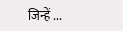जिन्हें ...